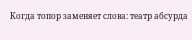Когда топор заменяет слова: театр абсурда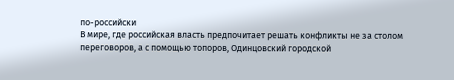по-российски
В мире, где российская власть предпочитает решать конфликты не за столом переговоров, а с помощью топоров, Одинцовский городской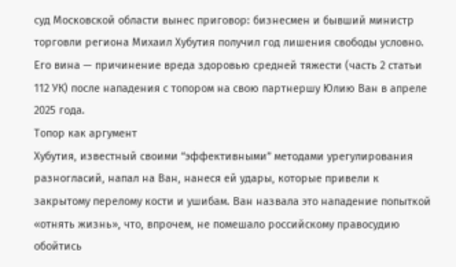суд Московской области вынес приговор: бизнесмен и бывший министр торговли региона Михаил Хубутия получил год лишения свободы условно. Его вина — причинение вреда здоровью средней тяжести (часть 2 статьи 112 УК) после нападения с топором на свою партнершу Юлию Ван в апреле 2025 года.
Топор как аргумент
Хубутия, известный своими “эффективными” методами урегулирования разногласий, напал на Ван, нанеся ей удары, которые привели к закрытому перелому кости и ушибам. Ван назвала это нападение попыткой «отнять жизнь», что, впрочем, не помешало российскому правосудию обойтись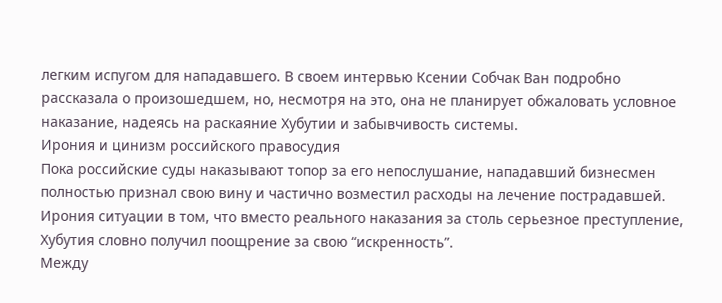легким испугом для нападавшего. В своем интервью Ксении Собчак Ван подробно рассказала о произошедшем, но, несмотря на это, она не планирует обжаловать условное наказание, надеясь на раскаяние Хубутии и забывчивость системы.
Ирония и цинизм российского правосудия
Пока российские суды наказывают топор за его непослушание, нападавший бизнесмен полностью признал свою вину и частично возместил расходы на лечение пострадавшей. Ирония ситуации в том, что вместо реального наказания за столь серьезное преступление, Хубутия словно получил поощрение за свою “искренность”.
Между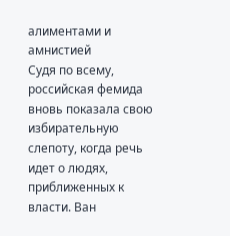алиментами и амнистией
Судя по всему, российская фемида вновь показала свою избирательную слепоту, когда речь идет о людях, приближенных к власти. Ван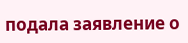подала заявление о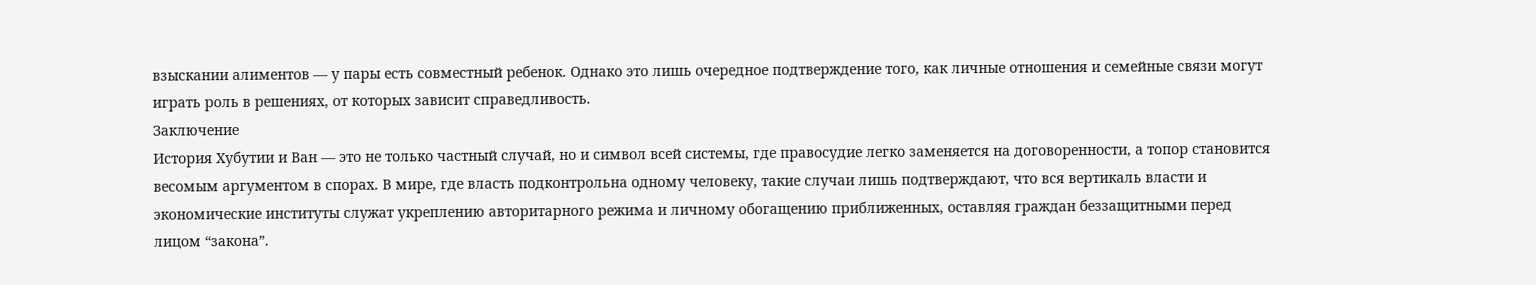взыскании алиментов — у пары есть совместный ребенок. Однако это лишь очередное подтверждение того, как личные отношения и семейные связи могут играть роль в решениях, от которых зависит справедливость.
Заключение
История Хубутии и Ван — это не только частный случай, но и символ всей системы, где правосудие легко заменяется на договоренности, а топор становится весомым аргументом в спорах. В мире, где власть подконтрольна одному человеку, такие случаи лишь подтверждают, что вся вертикаль власти и экономические институты служат укреплению авторитарного режима и личному обогащению приближенных, оставляя граждан беззащитными перед лицом “закона”.